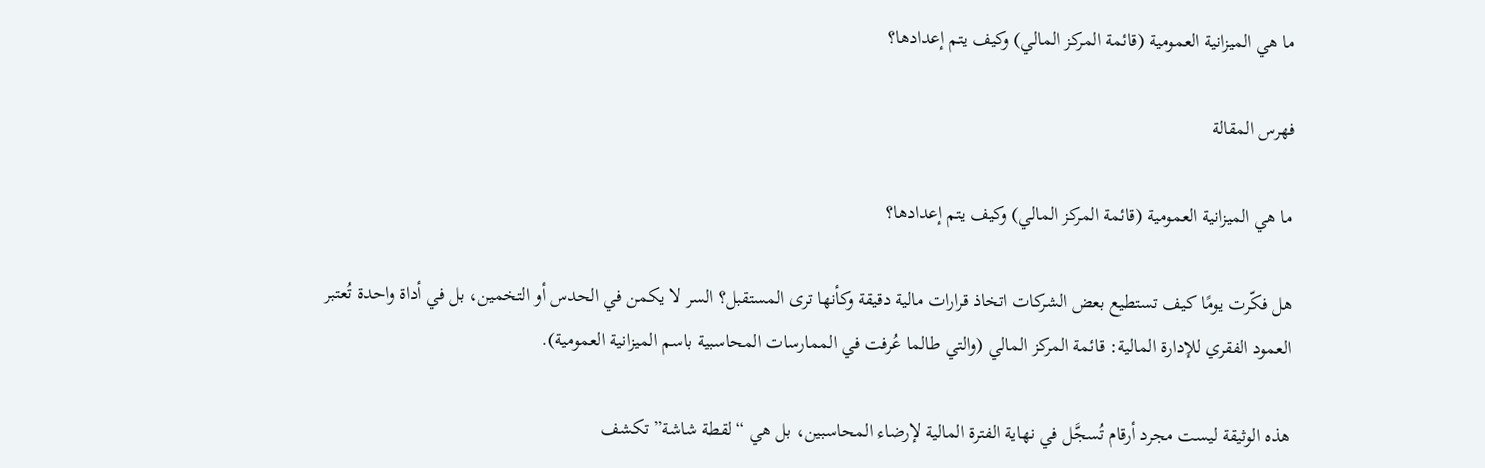ما هي الميزانية العمومية (قائمة المركز المالي) وكيف يتم إعدادها؟

فهرس المقالة

ما هي الميزانية العمومية (قائمة المركز المالي) وكيف يتم إعدادها؟

هل فكّرت يومًا كيف تستطيع بعض الشركات اتخاذ قرارات مالية دقيقة وكأنها ترى المستقبل؟ السر لا يكمن في الحدس أو التخمين، بل في أداة واحدة تُعتبر العمود الفقري للإدارة المالية: قائمة المركز المالي (والتي طالما عُرفت في الممارسات المحاسبية باسم الميزانية العمومية).

هذه الوثيقة ليست مجرد أرقام تُسجَّل في نهاية الفترة المالية لإرضاء المحاسبين، بل هي “لقطة شاشة” تكشف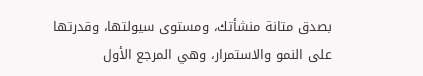بصدق متانة منشأتك، ومستوى سيولتها، وقدرتها على النمو والاستمرار، وهي المرجع الأول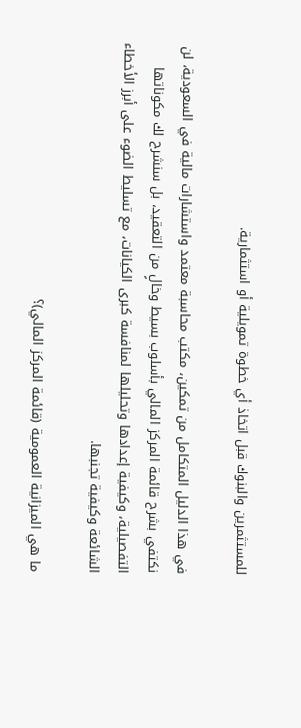للمستثمرين والبنوك قبل اتخاذ أي خطوة تمويلية أو استثمارية.

في هذا الدليل المتكامل من تمكين، مكتب محاسبة معتمد واستشارات مالية في السعودية، لن نكتفي بشرح قائمة المركز المالي بأسلوب بسيط وخالٍ من التعقيد، بل سنشرح لك مكوناتها التفصيلية، وكيفية إعدادها وتحليلها لمنافسة كبرى الكيانات، مع تسليط الضوء على أبرز الأخطاء الشائعة وكيفية تجنبها.

ما هي الميزانية العمومية (قائمة المركز المالي)؟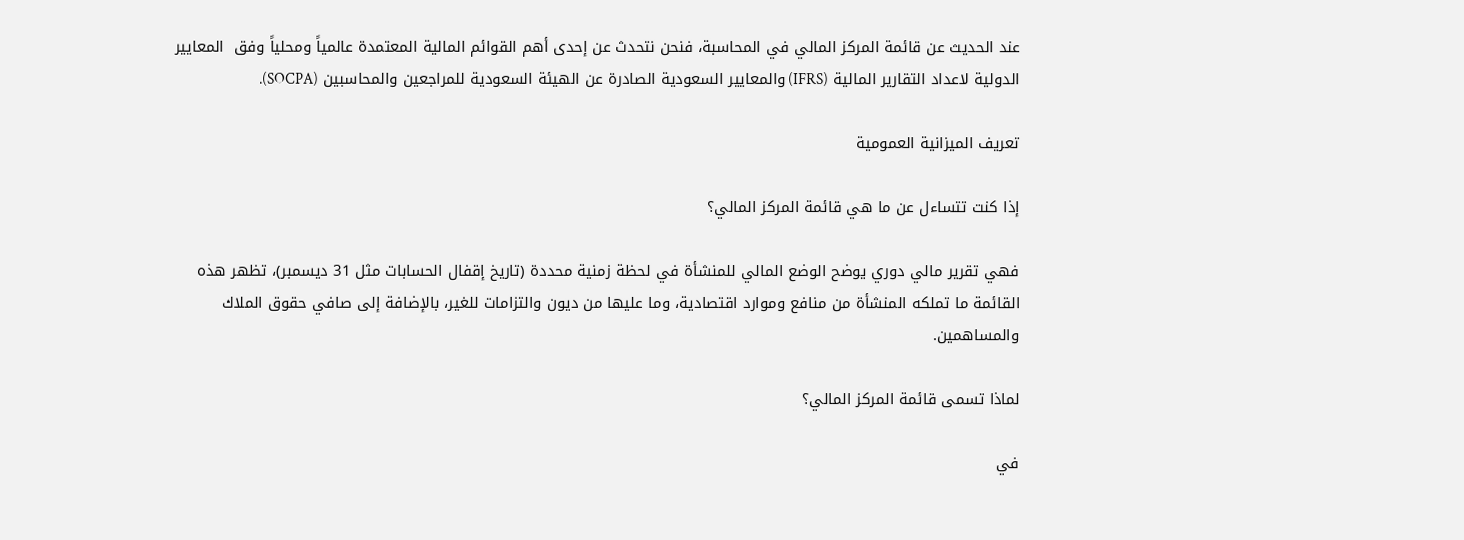عند الحديث عن قائمة المركز المالي في المحاسبة، فنحن نتحدث عن إحدى أهم القوائم المالية المعتمدة عالمياً ومحلياً وفق  المعايير الدولية لاعداد التقارير المالية (IFRS) والمعايير السعودية الصادرة عن الهيئة السعودية للمراجعين والمحاسبين (SOCPA).

تعريف الميزانية العمومية

إذا كنت تتساءل عن ما هي قائمة المركز المالي؟

فهي تقرير مالي دوري يوضح الوضع المالي للمنشأة في لحظة زمنية محددة (تاريخ إقفال الحسابات مثل 31 ديسمبر)، تظهر هذه القائمة ما تملكه المنشأة من منافع وموارد اقتصادية، وما عليها من ديون والتزامات للغير، بالإضافة إلى صافي حقوق الملاك والمساهمين.

لماذا تسمى قائمة المركز المالي؟

في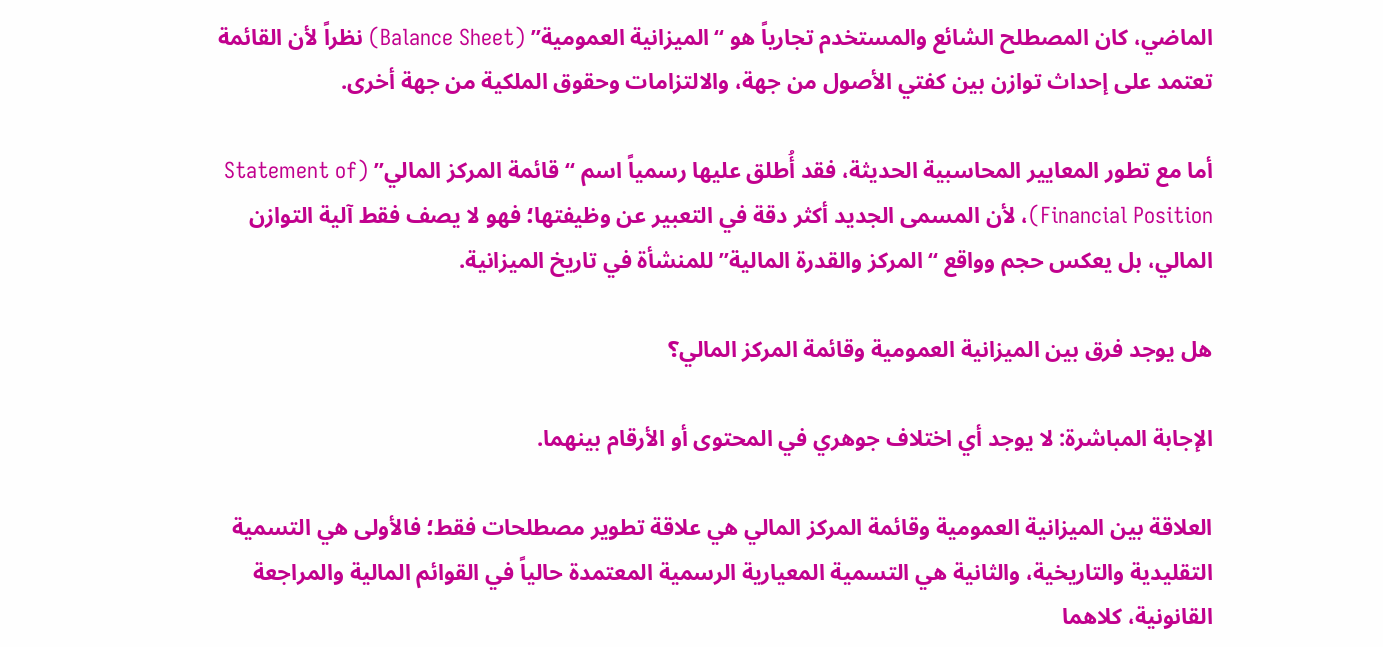الماضي، كان المصطلح الشائع والمستخدم تجارياً هو “الميزانية العمومية” (Balance Sheet) نظراً لأن القائمة تعتمد على إحداث توازن بين كفتي الأصول من جهة، والالتزامات وحقوق الملكية من جهة أخرى.

أما مع تطور المعايير المحاسبية الحديثة، فقد أُطلق عليها رسمياً اسم “قائمة المركز المالي” (Statement of Financial Position)، لأن المسمى الجديد أكثر دقة في التعبير عن وظيفتها؛ فهو لا يصف فقط آلية التوازن المالي، بل يعكس حجم وواقع “المركز والقدرة المالية” للمنشأة في تاريخ الميزانية.

هل يوجد فرق بين الميزانية العمومية وقائمة المركز المالي؟

الإجابة المباشرة: لا يوجد أي اختلاف جوهري في المحتوى أو الأرقام بينهما.

العلاقة بين الميزانية العمومية وقائمة المركز المالي هي علاقة تطوير مصطلحات فقط؛ فالأولى هي التسمية التقليدية والتاريخية، والثانية هي التسمية المعيارية الرسمية المعتمدة حالياً في القوائم المالية والمراجعة القانونية، كلاهما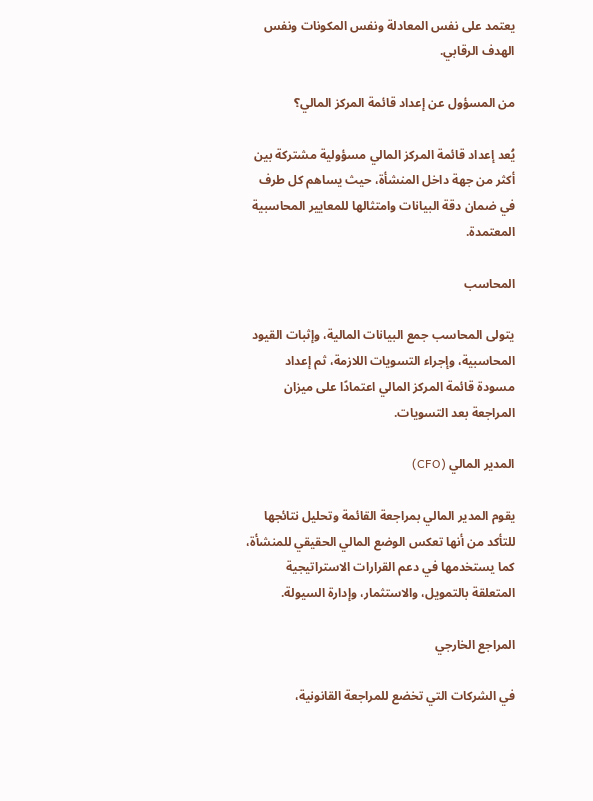يعتمد على نفس المعادلة ونفس المكونات ونفس الهدف الرقابي.

من المسؤول عن إعداد قائمة المركز المالي؟

يُعد إعداد قائمة المركز المالي مسؤولية مشتركة بين أكثر من جهة داخل المنشأة، حيث يساهم كل طرف في ضمان دقة البيانات وامتثالها للمعايير المحاسبية المعتمدة.

المحاسب

يتولى المحاسب جمع البيانات المالية، وإثبات القيود المحاسبية، وإجراء التسويات اللازمة، ثم إعداد مسودة قائمة المركز المالي اعتمادًا على ميزان المراجعة بعد التسويات.

المدير المالي (CFO)

يقوم المدير المالي بمراجعة القائمة وتحليل نتائجها للتأكد من أنها تعكس الوضع المالي الحقيقي للمنشأة، كما يستخدمها في دعم القرارات الاستراتيجية المتعلقة بالتمويل، والاستثمار، وإدارة السيولة.

المراجع الخارجي

في الشركات التي تخضع للمراجعة القانونية،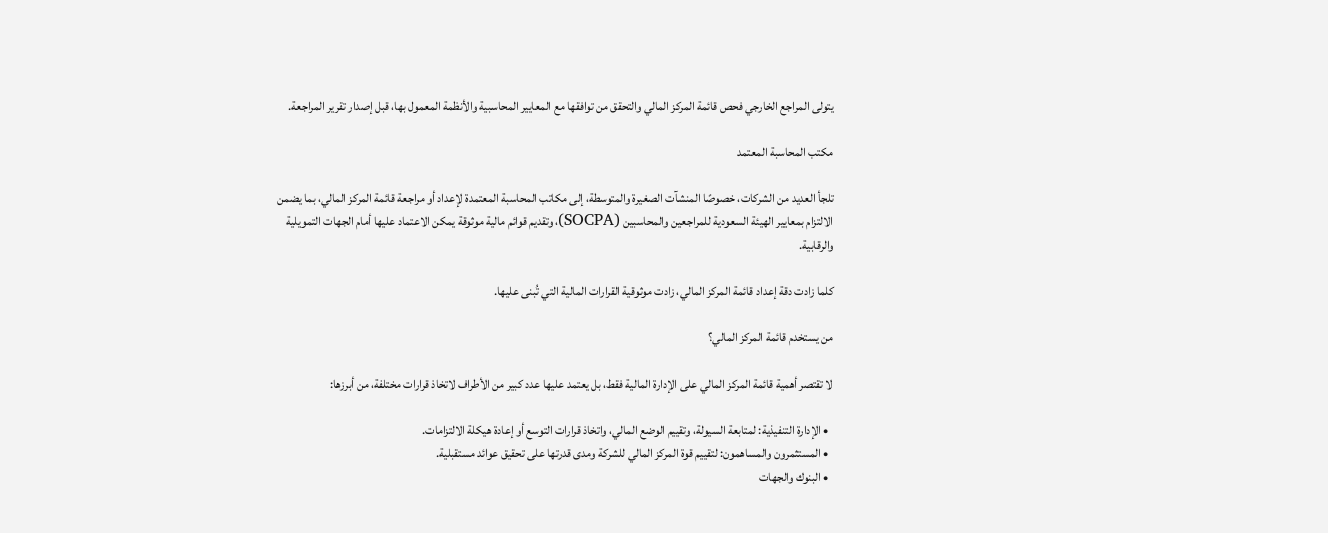يتولى المراجع الخارجي فحص قائمة المركز المالي والتحقق من توافقها مع المعايير المحاسبية والأنظمة المعمول بها، قبل إصدار تقرير المراجعة.

مكتب المحاسبة المعتمد

تلجأ العديد من الشركات، خصوصًا المنشآت الصغيرة والمتوسطة، إلى مكاتب المحاسبة المعتمدة لإعداد أو مراجعة قائمة المركز المالي، بما يضمن الالتزام بمعايير الهيئة السعودية للمراجعين والمحاسبين (SOCPA)، وتقديم قوائم مالية موثوقة يمكن الاعتماد عليها أمام الجهات التمويلية والرقابية.

كلما زادت دقة إعداد قائمة المركز المالي، زادت موثوقية القرارات المالية التي تُبنى عليها.

من يستخدم قائمة المركز المالي؟

لا تقتصر أهمية قائمة المركز المالي على الإدارة المالية فقط، بل يعتمد عليها عدد كبير من الأطراف لاتخاذ قرارات مختلفة، من أبرزها:

  • الإدارة التنفيذية: لمتابعة السيولة، وتقييم الوضع المالي، واتخاذ قرارات التوسع أو إعادة هيكلة الالتزامات.
  • المستثمرون والمساهمون: لتقييم قوة المركز المالي للشركة ومدى قدرتها على تحقيق عوائد مستقبلية.
  • البنوك والجهات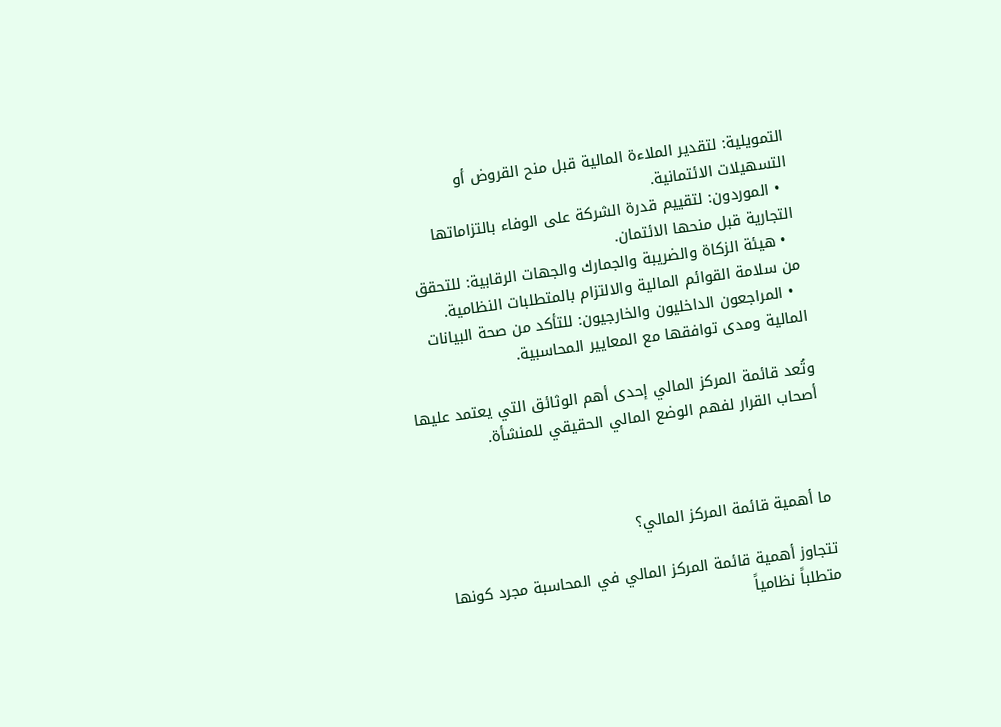التمويلية: لتقدير الملاءة المالية قبل منح القروض أو التسهيلات الائتمانية.
  • الموردون: لتقييم قدرة الشركة على الوفاء بالتزاماتها التجارية قبل منحها الائتمان.
  • هيئة الزكاة والضريبة والجمارك والجهات الرقابية: للتحقق من سلامة القوائم المالية والالتزام بالمتطلبات النظامية.
  • المراجعون الداخليون والخارجيون: للتأكد من صحة البيانات المالية ومدى توافقها مع المعايير المحاسبية.

وتُعد قائمة المركز المالي إحدى أهم الوثائق التي يعتمد عليها أصحاب القرار لفهم الوضع المالي الحقيقي للمنشأة.



ما أهمية قائمة المركز المالي؟

تتجاوز أهمية قائمة المركز المالي في المحاسبة مجرد كونها متطلباً نظامياً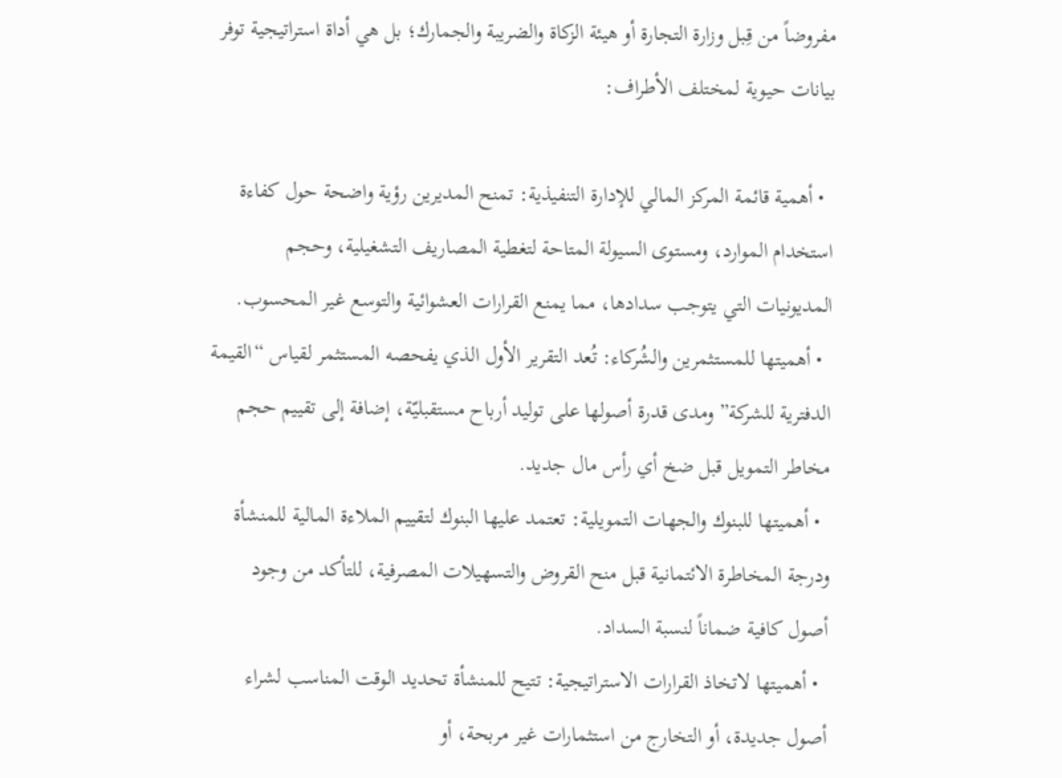مفروضاً من قِبل وزارة التجارة أو هيئة الزكاة والضريبة والجمارك؛ بل هي أداة استراتيجية توفر بيانات حيوية لمختلف الأطراف:

  • أهمية قائمة المركز المالي للإدارة التنفيذية: تمنح المديرين رؤية واضحة حول كفاءة استخدام الموارد، ومستوى السيولة المتاحة لتغطية المصاريف التشغيلية، وحجم المديونيات التي يتوجب سدادها، مما يمنع القرارات العشوائية والتوسع غير المحسوب.
  • أهميتها للمستثمرين والشُركاء: تُعد التقرير الأول الذي يفحصه المستثمر لقياس “القيمة الدفترية للشركة” ومدى قدرة أصولها على توليد أرباح مستقبليّة، إضافة إلى تقييم حجم مخاطر التمويل قبل ضخ أي رأس مال جديد.
  • أهميتها للبنوك والجهات التمويلية: تعتمد عليها البنوك لتقييم الملاءة المالية للمنشأة ودرجة المخاطرة الائتمانية قبل منح القروض والتسهيلات المصرفية، للتأكد من وجود أصول كافية ضماناً لنسبة السداد.
  • أهميتها لاتخاذ القرارات الاستراتيجية: تتيح للمنشأة تحديد الوقت المناسب لشراء أصول جديدة، أو التخارج من استثمارات غير مربحة، أو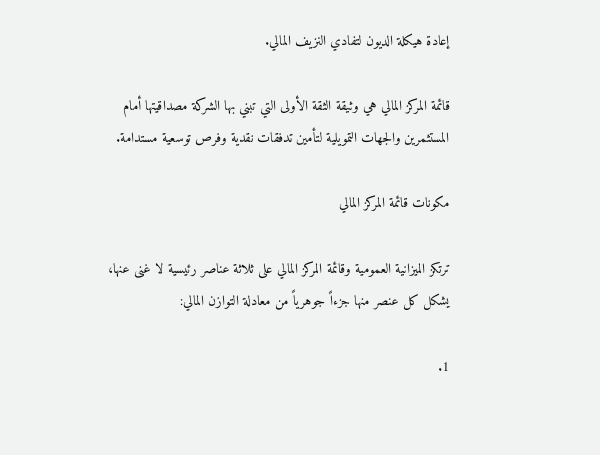إعادة هيكلة الديون لتفادي النزيف المالي.

قائمة المركز المالي هي وثيقة الثقة الأولى التي تبني بها الشركة مصداقيتها أمام المستثمرين والجهات التمويلية لتأمين تدفقات نقدية وفرص توسعية مستدامة.

مكونات قائمة المركز المالي

ترتكز الميزانية العمومية وقائمة المركز المالي على ثلاثة عناصر رئيسية لا غنى عنها، يشكل كل عنصر منها جزءاً جوهرياً من معادلة التوازن المالي:

1.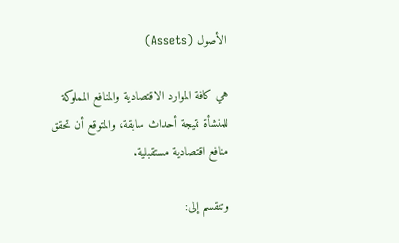الأصول (Assets)

هي كافة الموارد الاقتصادية والمنافع المملوكة للمنشأة نتيجة أحداث سابقة، والمتوقع أن تحقق منافع اقتصادية مستقبلية.

وتنقسم إلى: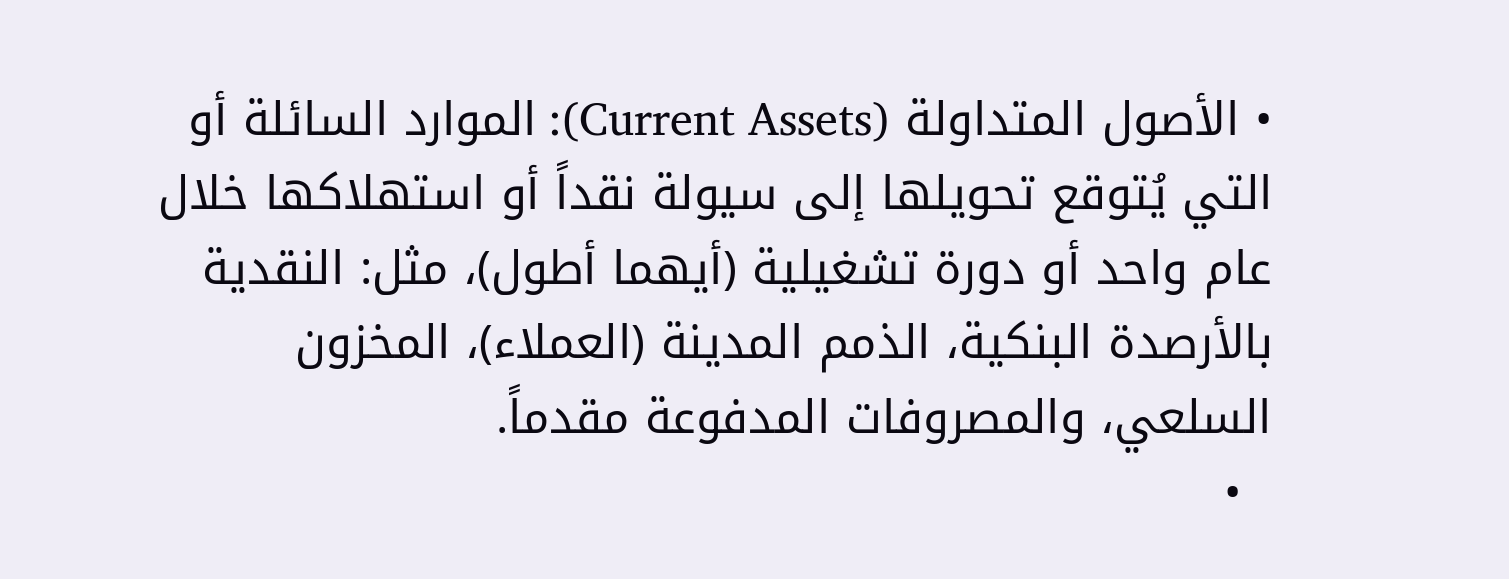• الأصول المتداولة (Current Assets): الموارد السائلة أو التي يُتوقع تحويلها إلى سيولة نقداً أو استهلاكها خلال عام واحد أو دورة تشغيلية (أيهما أطول)، مثل: النقدية بالأرصدة البنكية، الذمم المدينة (العملاء)، المخزون السلعي، والمصروفات المدفوعة مقدماً.
  •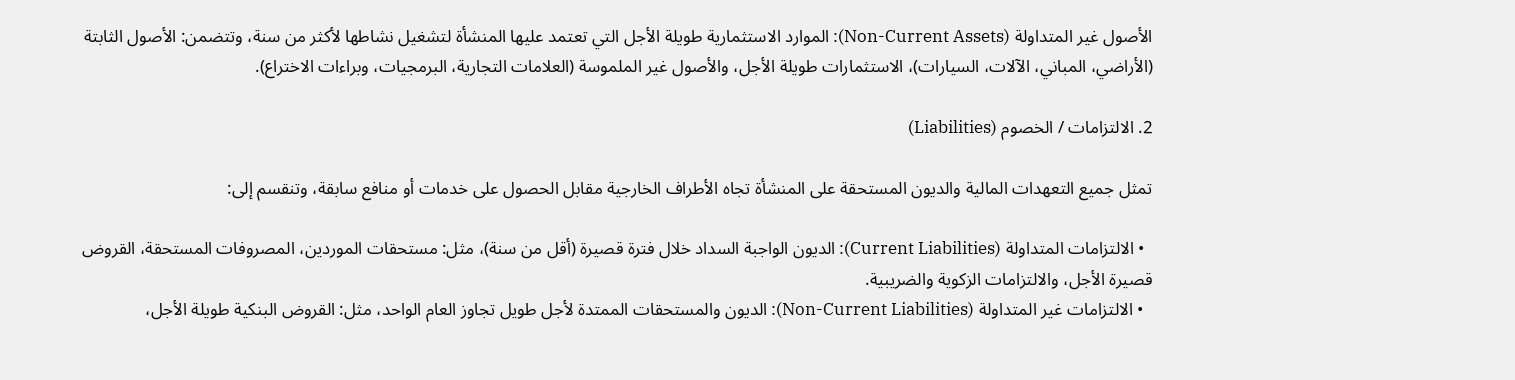الأصول غير المتداولة (Non-Current Assets): الموارد الاستثمارية طويلة الأجل التي تعتمد عليها المنشأة لتشغيل نشاطها لأكثر من سنة، وتتضمن: الأصول الثابتة (الأراضي، المباني، الآلات، السيارات)، الاستثمارات طويلة الأجل، والأصول غير الملموسة (العلامات التجارية، البرمجيات، وبراءات الاختراع).

2. الالتزامات / الخصوم (Liabilities)

تمثل جميع التعهدات المالية والديون المستحقة على المنشأة تجاه الأطراف الخارجية مقابل الحصول على خدمات أو منافع سابقة، وتنقسم إلى:

  • الالتزامات المتداولة (Current Liabilities): الديون الواجبة السداد خلال فترة قصيرة (أقل من سنة)، مثل: مستحقات الموردين، المصروفات المستحقة، القروض قصيرة الأجل، والالتزامات الزكوية والضريبية.
  • الالتزامات غير المتداولة (Non-Current Liabilities): الديون والمستحقات الممتدة لأجل طويل تجاوز العام الواحد، مثل: القروض البنكية طويلة الأجل،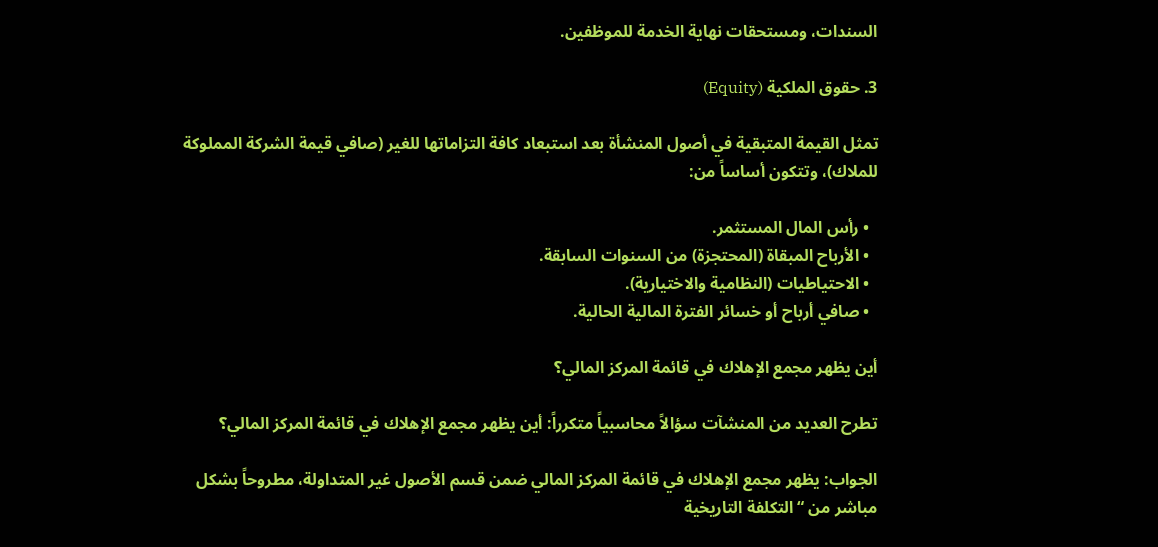السندات، ومستحقات نهاية الخدمة للموظفين.

3. حقوق الملكية (Equity)

تمثل القيمة المتبقية في أصول المنشأة بعد استبعاد كافة التزاماتها للغير (صافي قيمة الشركة المملوكة للملاك)، وتتكون أساساً من:

  • رأس المال المستثمر.
  • الأرباح المبقاة (المحتجزة) من السنوات السابقة.
  • الاحتياطيات (النظامية والاختيارية).
  • صافي أرباح أو خسائر الفترة المالية الحالية.

أين يظهر مجمع الإهلاك في قائمة المركز المالي؟

تطرح العديد من المنشآت سؤالاً محاسبياً متكرراً: أين يظهر مجمع الإهلاك في قائمة المركز المالي؟

الجواب: يظهر مجمع الإهلاك في قائمة المركز المالي ضمن قسم الأصول غير المتداولة، مطروحاً بشكل مباشر من “التكلفة التاريخية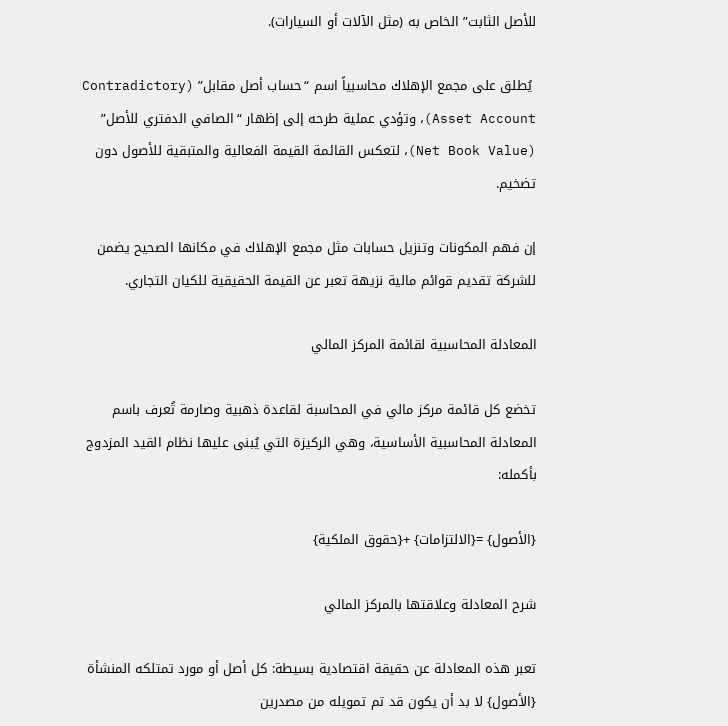للأصل الثابت” الخاص به (مثل الآلات أو السيارات).

 يُطلق على مجمع الإهلاك محاسبياً اسم “حساب أصل مقابل” (Contradictory Asset Account)، وتؤدي عملية طرحه إلى إظهار “الصافي الدفتري للأصل” (Net Book Value)، لتعكس القائمة القيمة الفعالية والمتبقية للأصول دون تضخيم.

إن فهم المكونات وتنزيل حسابات مثل مجمع الإهلاك في مكانها الصحيح يضمن للشركة تقديم قوائم مالية نزيهة تعبر عن القيمة الحقيقية للكيان التجاري.

المعادلة المحاسبية لقائمة المركز المالي

تخضع كل قائمة مركز مالي في المحاسبة لقاعدة ذهبية وصارمة تُعرف باسم المعادلة المحاسبية الأساسية، وهي الركيزة التي يُبنى عليها نظام القيد المزدوج بأكمله:

{الأصول} ={الالتزامات} +{حقوق الملكية}

شرح المعادلة وعلاقتها بالمركز المالي

تعبر هذه المعادلة عن حقيقة اقتصادية بسيطة: كل أصل أو مورد تمتلكه المنشأة {الأصول} لا بد أن يكون قد تم تمويله من مصدرين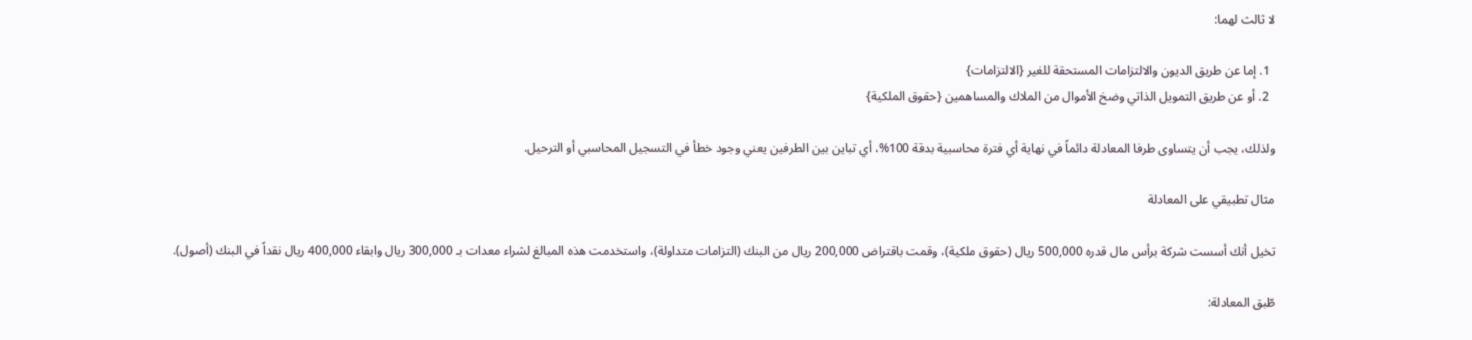لا ثالث لهما:

  1. إما عن طريق الديون والالتزامات المستحقة للغير {الالتزامات}
  2. أو عن طريق التمويل الذاتي وضخ الأموال من الملاك والمساهمين {حقوق الملكية}

ولذلك، يجب أن يتساوى طرفا المعادلة دائماً في نهاية أي فترة محاسبية بدقة 100%، أي تباين بين الطرفين يعني وجود خطأ في التسجيل المحاسبي أو الترحيل.

مثال تطبيقي على المعادلة

تخيل أنك أسست شركة برأس مال قدره 500,000 ريال (حقوق ملكية)، وقمت باقتراض 200,000 ريال من البنك (التزامات متداولة)، واستخدمت هذه المبالغ لشراء معدات بـ 300,000 ريال وابقاء 400,000 ريال نقداً في البنك (أصول).

طّبق المعادلة: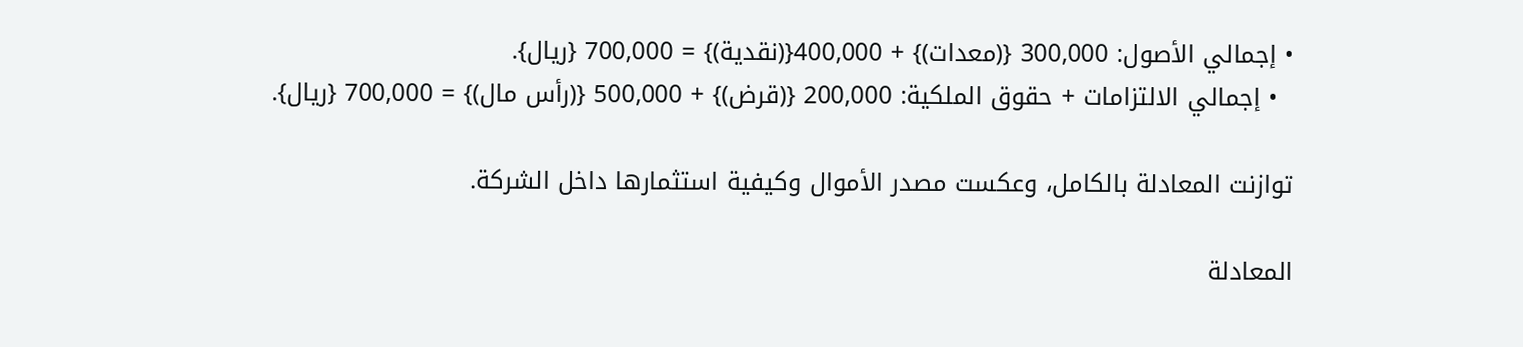• إجمالي الأصول: 300,000 {(معدات)} + 400,000{(نقدية)} = 700,000 {ريال}.
  • إجمالي الالتزامات + حقوق الملكية: 200,000 {(قرض)} + 500,000 {(رأس مال)} = 700,000 {ريال}.

توازنت المعادلة بالكامل، وعكست مصدر الأموال وكيفية استثمارها داخل الشركة.

المعادلة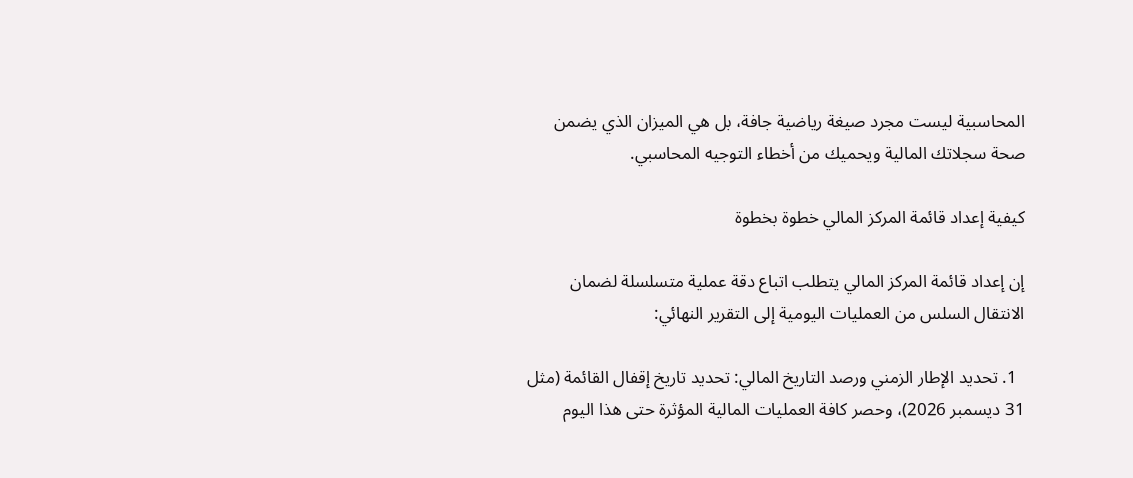المحاسبية ليست مجرد صيغة رياضية جافة، بل هي الميزان الذي يضمن صحة سجلاتك المالية ويحميك من أخطاء التوجيه المحاسبي.

كيفية إعداد قائمة المركز المالي خطوة بخطوة

إن إعداد قائمة المركز المالي يتطلب اتباع دقة عملية متسلسلة لضمان الانتقال السلس من العمليات اليومية إلى التقرير النهائي:

  1. تحديد الإطار الزمني ورصد التاريخ المالي: تحديد تاريخ إقفال القائمة (مثل 31 ديسمبر 2026)، وحصر كافة العمليات المالية المؤثرة حتى هذا اليوم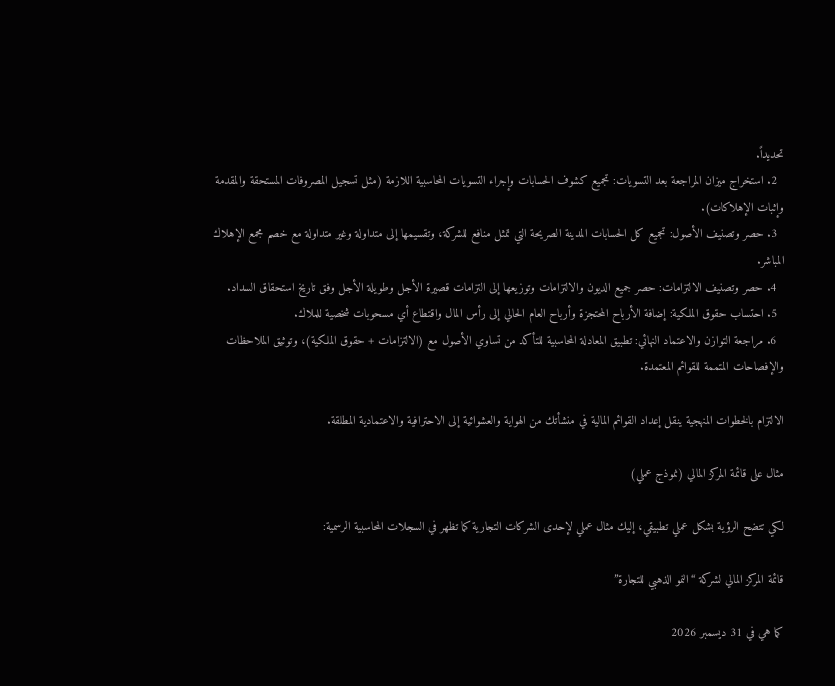تحديداً.
  2. استخراج ميزان المراجعة بعد التسويات: تجميع كشوف الحسابات وإجراء التسويات المحاسبية اللازمة (مثل تسجيل المصروفات المستحقة والمقدمة وإثبات الإهلاكات).
  3. حصر وتصنيف الأصول: تجميع كل الحسابات المدينة الصريحة التي تمثل منافع للشركة، وتقسيمها إلى متداولة وغير متداولة مع خصم مجمع الإهلاك المباشر.
  4. حصر وتصنيف الالتزامات: حصر جميع الديون والالتزامات وتوزيعها إلى التزامات قصيرة الأجل وطويلة الأجل وفق تاريخ استحقاق السداد.
  5. احتساب حقوق الملكية: إضافة الأرباح المحتجزة وأرباح العام الحالي إلى رأس المال واقتطاع أي مسحوبات شخصية للملاك.
  6. مراجعة التوازن والاعتماد النهائي: تطبيق المعادلة المحاسبية للتأكد من تساوي الأصول مع (الالتزامات + حقوق الملكية)، وتوثيق الملاحظات والإفصاحات المتممة للقوائم المعتمدة.

الالتزام بالخطوات المنهجية ينقل إعداد القوائم المالية في منشأتك من الهواية والعشوائية إلى الاحترافية والاعتمادية المطلقة.

مثال على قائمة المركز المالي (نموذج عملي)

لكي تتضح الرؤية بشكل عملي تطبيقي، إليك مثال عملي لإحدى الشركات التجارية كما تظهر في السجلات المحاسبية الرسمية:

قائمة المركز المالي لشركة “النمو الذهبي للتجارة”

كما هي في 31 ديسمبر 2026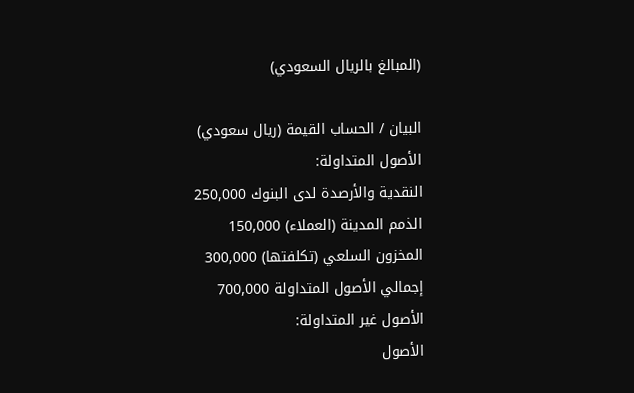(المبالغ بالريال السعودي)

البيان / الحساب القيمة (ريال سعودي)
الأصول المتداولة:
النقدية والأرصدة لدى البنوك 250,000
الذمم المدينة (العملاء) 150,000
المخزون السلعي (تكلفتها) 300,000
إجمالي الأصول المتداولة 700,000
الأصول غير المتداولة:
الأصول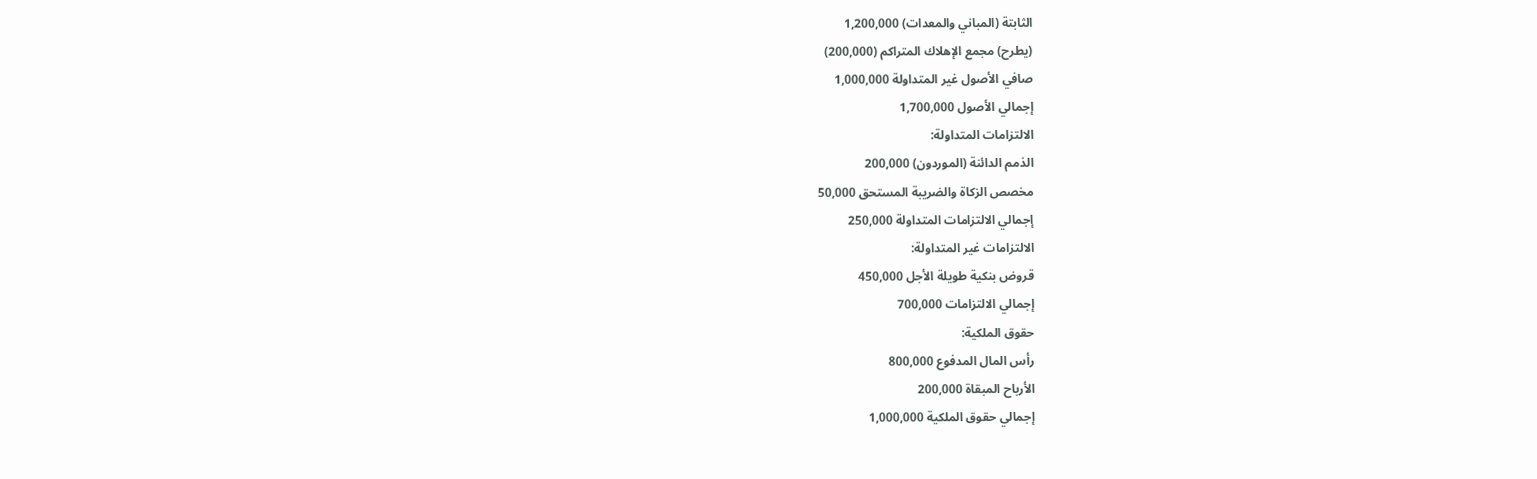الثابتة (المباني والمعدات) 1,200,000
(يطرح) مجمع الإهلاك المتراكم (200,000)
صافي الأصول غير المتداولة 1,000,000
إجمالي الأصول 1,700,000
الالتزامات المتداولة:
الذمم الدائنة (الموردون) 200,000
مخصص الزكاة والضريبة المستحق 50,000
إجمالي الالتزامات المتداولة 250,000
الالتزامات غير المتداولة:
قروض بنكية طويلة الأجل 450,000
إجمالي الالتزامات 700,000
حقوق الملكية:
رأس المال المدفوع 800,000
الأرباح المبقاة 200,000
إجمالي حقوق الملكية 1,000,000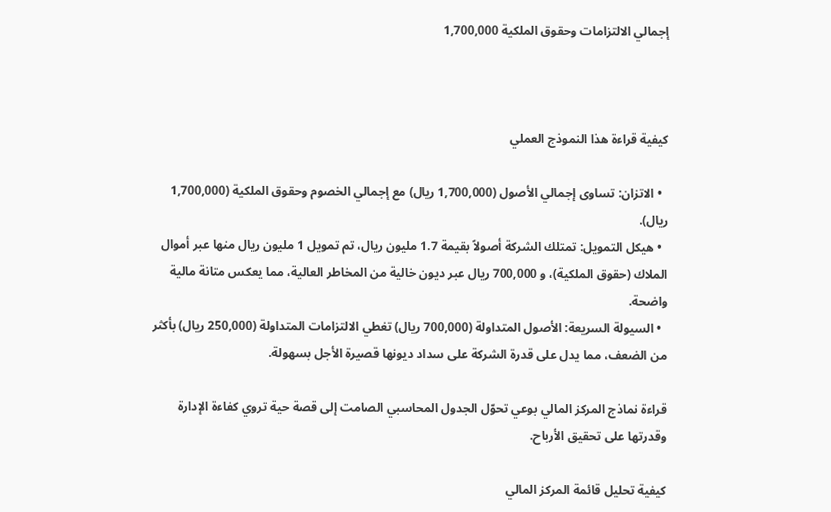إجمالي الالتزامات وحقوق الملكية 1,700,000



كيفية قراءة هذا النموذج العملي

  • الاتزان: تساوى إجمالي الأصول (1,700,000 ريال) مع إجمالي الخصوم وحقوق الملكية (1,700,000 ريال).
  • هيكل التمويل: تمتلك الشركة أصولاً بقيمة 1.7 مليون ريال، تم تمويل 1 مليون ريال منها عبر أموال الملاك (حقوق الملكية)، و 700,000 ريال عبر ديون خالية من المخاطر العالية، مما يعكس متانة مالية واضحة.
  • السيولة السريعة: الأصول المتداولة (700,000 ريال) تغطي الالتزامات المتداولة (250,000 ريال) بأكثر من الضعف، مما يدل على قدرة الشركة على سداد ديونها قصيرة الأجل بسهولة.

قراءة نماذج المركز المالي بوعي تحوّل الجدول المحاسبي الصامت إلى قصة حية تروي كفاءة الإدارة وقدرتها على تحقيق الأرباح.

كيفية تحليل قائمة المركز المالي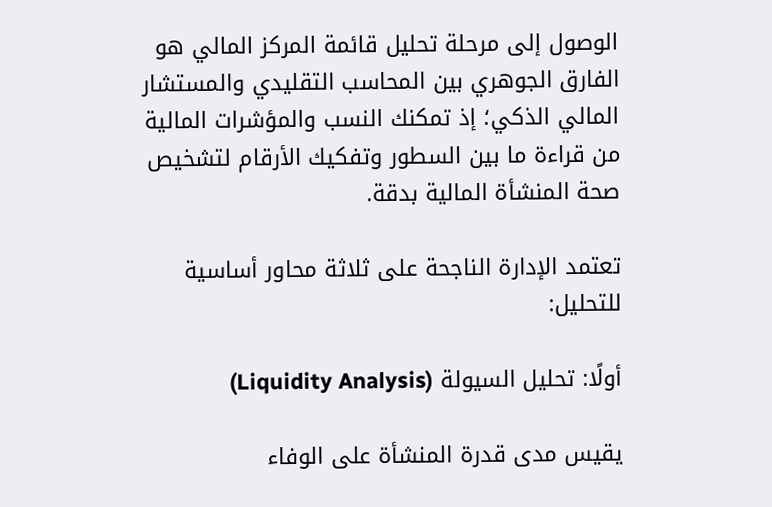الوصول إلى مرحلة تحليل قائمة المركز المالي هو الفارق الجوهري بين المحاسب التقليدي والمستشار المالي الذكي؛ إذ تمكنك النسب والمؤشرات المالية من قراءة ما بين السطور وتفكيك الأرقام لتشخيص صحة المنشأة المالية بدقة.

تعتمد الإدارة الناجحة على ثلاثة محاور أساسية للتحليل:

أولًا: تحليل السيولة (Liquidity Analysis)

يقيس مدى قدرة المنشأة على الوفاء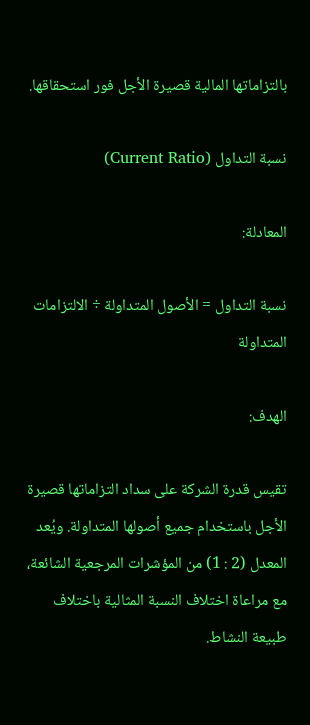بالتزاماتها المالية قصيرة الأجل فور استحقاقها.

نسبة التداول (Current Ratio)

المعادلة:

نسبة التداول = الأصول المتداولة ÷ الالتزامات المتداولة

الهدف:

تقيس قدرة الشركة على سداد التزاماتها قصيرة الأجل باستخدام جميع أصولها المتداولة. ويُعد المعدل (2 : 1) من المؤشرات المرجعية الشائعة، مع مراعاة اختلاف النسبة المثالية باختلاف طبيعة النشاط.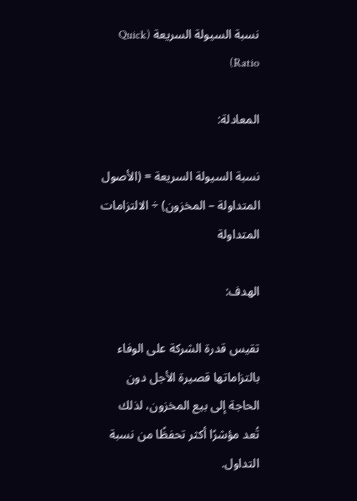نسبة السيولة السريعة (Quick Ratio)

المعادلة:

نسبة السيولة السريعة = (الأصول المتداولة – المخزون) ÷ الالتزامات المتداولة

الهدف:

تقيس قدرة الشركة على الوفاء بالتزاماتها قصيرة الأجل دون الحاجة إلى بيع المخزون، لذلك تُعد مؤشرًا أكثر تحفظًا من نسبة التداول.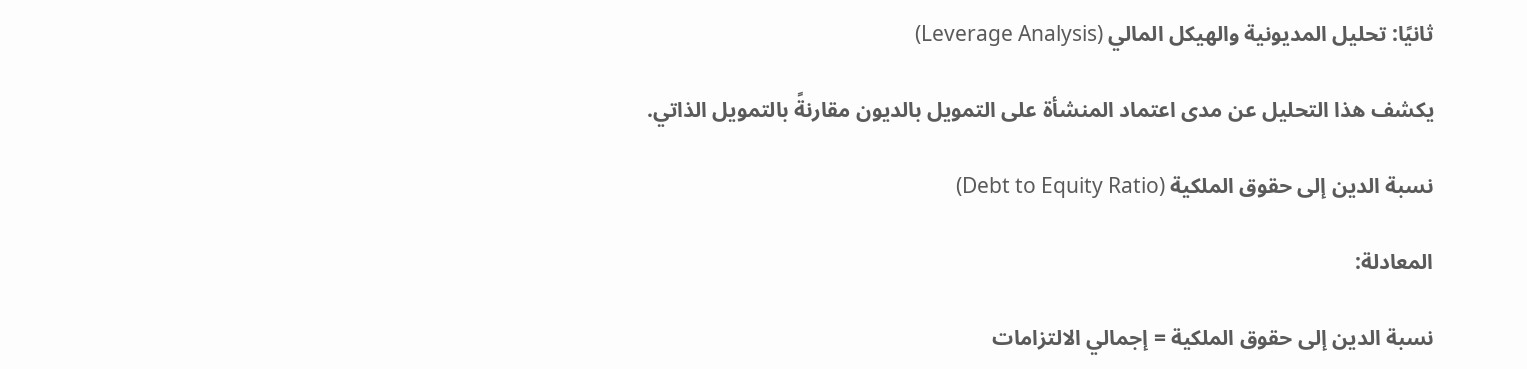ثانيًا: تحليل المديونية والهيكل المالي (Leverage Analysis)

يكشف هذا التحليل عن مدى اعتماد المنشأة على التمويل بالديون مقارنةً بالتمويل الذاتي.

نسبة الدين إلى حقوق الملكية (Debt to Equity Ratio)

المعادلة:

نسبة الدين إلى حقوق الملكية = إجمالي الالتزامات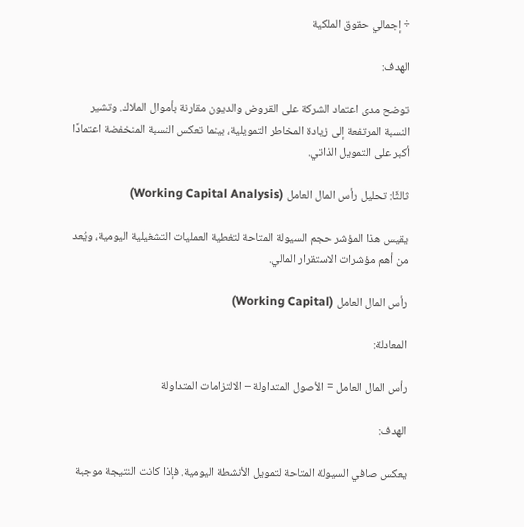÷ إجمالي حقوق الملكية

الهدف:

توضح مدى اعتماد الشركة على القروض والديون مقارنة بأموال الملاك. وتشير النسبة المرتفعة إلى زيادة المخاطر التمويلية، بينما تعكس النسبة المنخفضة اعتمادًا أكبر على التمويل الذاتي.

ثالثًا: تحليل رأس المال العامل (Working Capital Analysis)

يقيس هذا المؤشر حجم السيولة المتاحة لتغطية العمليات التشغيلية اليومية، ويُعد من أهم مؤشرات الاستقرار المالي.

رأس المال العامل (Working Capital)

المعادلة:

رأس المال العامل = الأصول المتداولة – الالتزامات المتداولة

الهدف:

يعكس صافي السيولة المتاحة لتمويل الأنشطة اليومية. فإذا كانت النتيجة موجبة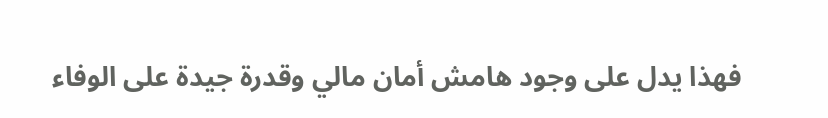فهذا يدل على وجود هامش أمان مالي وقدرة جيدة على الوفاء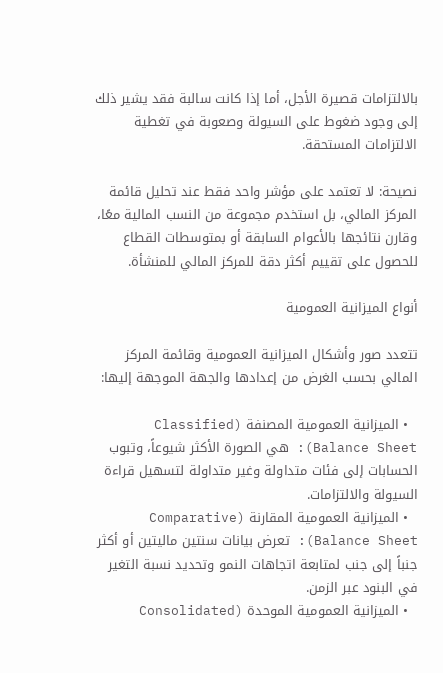بالالتزامات قصيرة الأجل، أما إذا كانت سالبة فقد يشير ذلك إلى وجود ضغوط على السيولة وصعوبة في تغطية الالتزامات المستحقة.

نصيحة: لا تعتمد على مؤشر واحد فقط عند تحليل قائمة المركز المالي، بل استخدم مجموعة من النسب المالية معًا، وقارن نتائجها بالأعوام السابقة أو بمتوسطات القطاع للحصول على تقييم أكثر دقة للمركز المالي للمنشأة.

أنواع الميزانية العمومية

تتعدد صور وأشكال الميزانية العمومية وقائمة المركز المالي بحسب الغرض من إعدادها والجهة الموجهة إليها:

  • الميزانية العمومية المصنفة (Classified Balance Sheet): هي الصورة الأكثر شيوعاً، وتبوب الحسابات إلى فئات متداولة وغير متداولة لتسهيل قراءة السيولة والالتزامات.
  • الميزانية العمومية المقارنة (Comparative Balance Sheet): تعرض بيانات سنتين ماليتين أو أكثر جنباً إلى جنب لمتابعة اتجاهات النمو وتحديد نسبة التغير في البنود عبر الزمن.
  • الميزانية العمومية الموحدة (Consolidated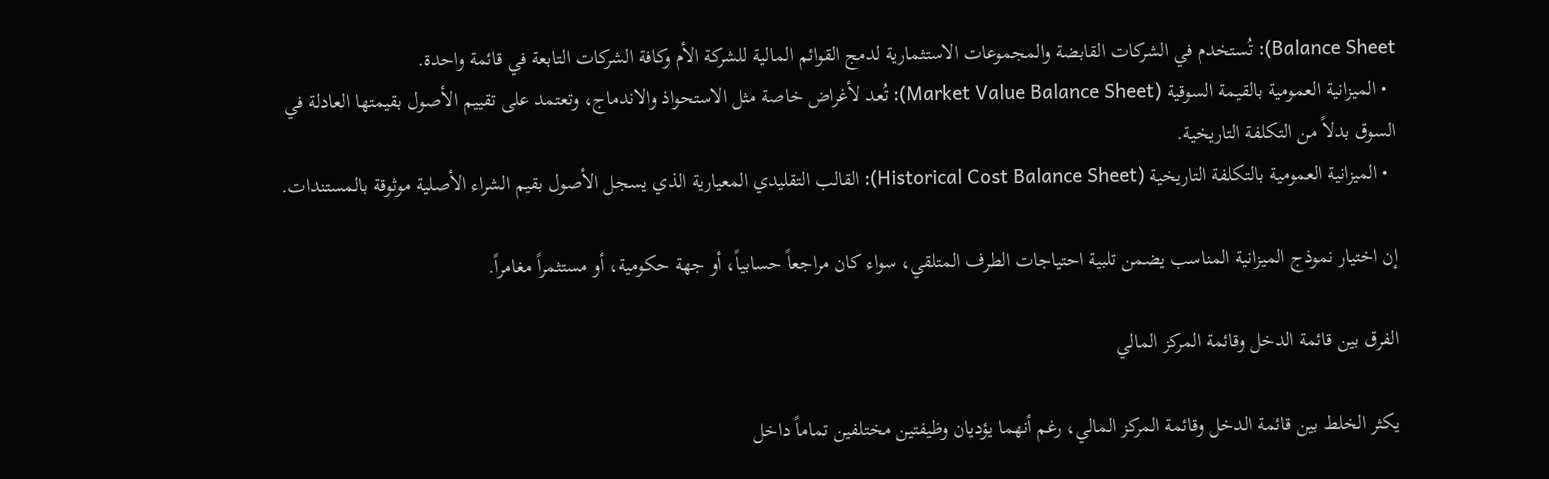Balance Sheet): تُستخدم في الشركات القابضة والمجموعات الاستثمارية لدمج القوائم المالية للشركة الأم وكافة الشركات التابعة في قائمة واحدة.
  • الميزانية العمومية بالقيمة السوقية (Market Value Balance Sheet): تُعد لأغراض خاصة مثل الاستحواذ والاندماج، وتعتمد على تقييم الأصول بقيمتها العادلة في السوق بدلاً من التكلفة التاريخية.
  • الميزانية العمومية بالتكلفة التاريخية (Historical Cost Balance Sheet): القالب التقليدي المعيارية الذي يسجل الأصول بقيم الشراء الأصلية موثوقة بالمستندات.

إن اختيار نموذج الميزانية المناسب يضمن تلبية احتياجات الطرف المتلقي، سواء كان مراجعاً حسابياً، أو جهة حكومية، أو مستثمراً مغامراً.

الفرق بين قائمة الدخل وقائمة المركز المالي

يكثر الخلط بين قائمة الدخل وقائمة المركز المالي، رغم أنهما يؤديان وظيفتين مختلفين تماماً داخل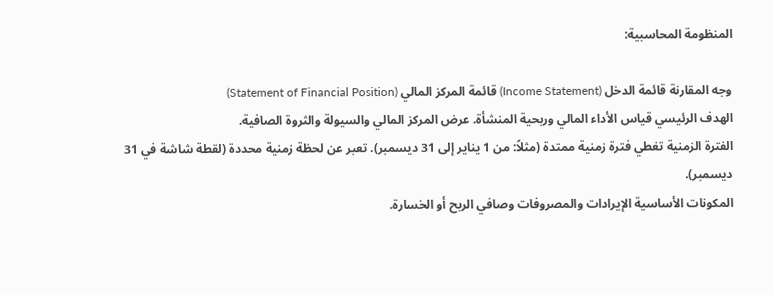المنظومة المحاسبية:

وجه المقارنة قائمة الدخل (Income Statement) قائمة المركز المالي (Statement of Financial Position)
الهدف الرئيسي قياس الأداء المالي وربحية المنشأة. عرض المركز المالي والسيولة والثروة الصافية.
الفترة الزمنية تغطي فترة زمنية ممتدة (مثلاً: من 1 يناير إلى 31 ديسمبر). تعبر عن لحظة زمنية محددة (لقطة شاشة في 31 ديسمبر).
المكونات الأساسية الإيرادات والمصروفات وصافي الربح أو الخسارة.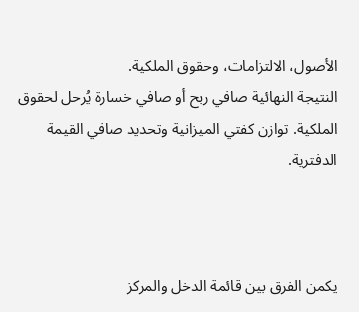الأصول، الالتزامات، وحقوق الملكية.
النتيجة النهائية صافي ربح أو صافي خسارة يُرحل لحقوق الملكية. توازن كفتي الميزانية وتحديد صافي القيمة الدفترية.



يكمن الفرق بين قائمة الدخل والمركز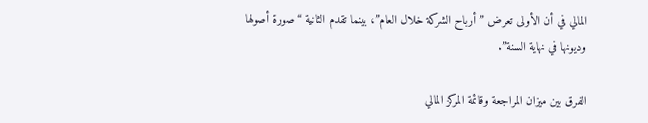المالي في أن الأولى تعرض ” أرباح الشركة خلال العام”، بينما تقدم الثانية “صورة أصولها وديونها في نهاية السنة”.

الفرق بين ميزان المراجعة وقائمة المركز المالي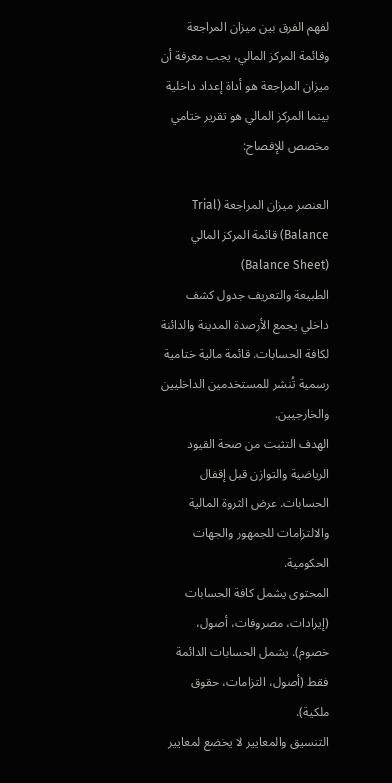لفهم الفرق بين ميزان المراجعة وقائمة المركز المالي، يجب معرفة أن ميزان المراجعة هو أداة إعداد داخلية بينما المركز المالي هو تقرير ختامي مخصص للإفصاح:

العنصر ميزان المراجعة (Trial Balance) قائمة المركز المالي (Balance Sheet)
الطبيعة والتعريف جدول كشف داخلي يجمع الأرصدة المدينة والدائنة لكافة الحسابات. قائمة مالية ختامية رسمية تُنشر للمستخدمين الداخليين والخارجيين.
الهدف التثبت من صحة القيود الرياضية والتوازن قبل إقفال الحسابات. عرض الثروة المالية والالتزامات للجمهور والجهات الحكومية.
المحتوى يشمل كافة الحسابات (إيرادات، مصروفات، أصول، خصوم). يشمل الحسابات الدائمة فقط (أصول، التزامات، حقوق ملكية).
التنسيق والمعايير لا يخضع لمعايير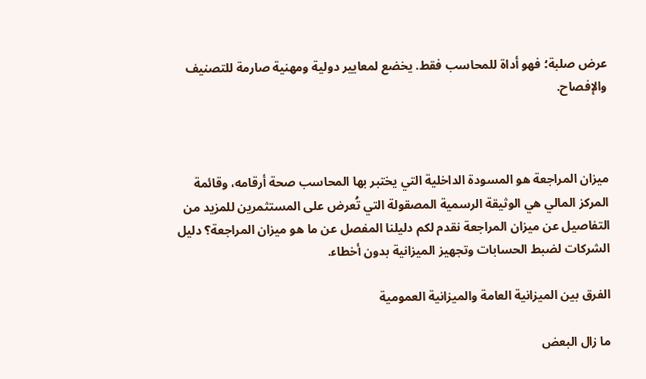عرض صلبة؛ فهو أداة للمحاسب فقط. يخضع لمعايير دولية ومهنية صارمة للتصنيف والإفصاح.



ميزان المراجعة هو المسودة الداخلية التي يختبر بها المحاسب صحة أرقامه، وقائمة المركز المالي هي الوثيقة الرسمية المصقولة التي تُعرض على المستثمرين للمزيد من التفاصيل عن ميزان المراجعة نقدم لكم دليلنا المفصل عن ما هو ميزان المراجعة؟ دليل الشركات لضبط الحسابات وتجهيز الميزانية بدون أخطاء.

الفرق بين الميزانية العامة والميزانية العمومية

ما زال البعض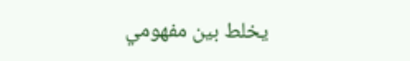يخلط بين مفهومي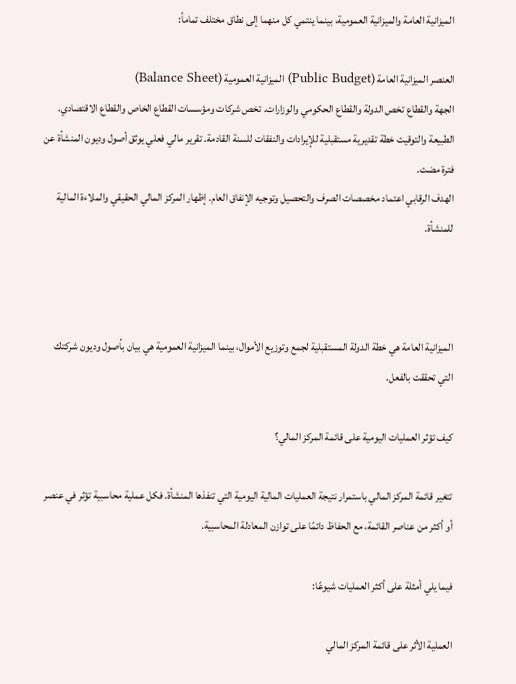الميزانية العامة والميزانية العمومية، بينما ينتمي كل منهما إلى نطاق مختلف تماماً:

العنصر الميزانية العامة (Public Budget) الميزانية العمومية (Balance Sheet)
الجهة والقطاع تخص الدولة والقطاع الحكومي والوزارات. تخص شركات ومؤسسات القطاع الخاص والقطاع الاقتصادي.
الطبيعة والتوقيت خطة تقديرية مستقبلية للإيرادات والنفقات للسنة القادمة. تقرير مالي فعلي يوثق أصول وديون المنشأة عن فترة مضت.
الهدف الرقابي اعتماد مخصصات الصرف والتحصيل وتوجيه الإنفاق العام. إظهار المركز المالي الحقيقي والملاءة المالية للمنشأة.



الميزانية العامة هي خطة الدولة المستقبلية لجمع وتوزيع الأموال، بينما الميزانية العمومية هي بيان بأصول وديون شركتك التي تحققت بالفعل.

كيف تؤثر العمليات اليومية على قائمة المركز المالي؟

تتغير قائمة المركز المالي باستمرار نتيجة العمليات المالية اليومية التي تنفذها المنشأة. فكل عملية محاسبية تؤثر في عنصر أو أكثر من عناصر القائمة، مع الحفاظ دائمًا على توازن المعادلة المحاسبية.

فيما يلي أمثلة على أكثر العمليات شيوعًا:

العملية الأثر على قائمة المركز المالي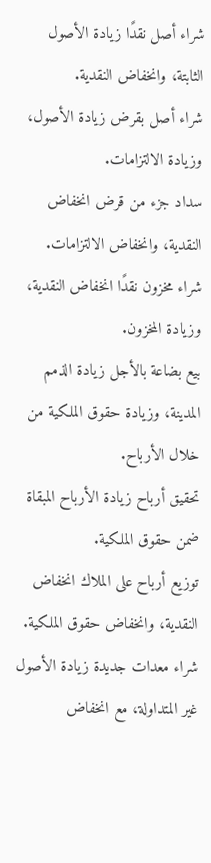شراء أصل نقدًا زيادة الأصول الثابتة، وانخفاض النقدية.
شراء أصل بقرض زيادة الأصول، وزيادة الالتزامات.
سداد جزء من قرض انخفاض النقدية، وانخفاض الالتزامات.
شراء مخزون نقدًا انخفاض النقدية، وزيادة المخزون.
بيع بضاعة بالأجل زيادة الذمم المدينة، وزيادة حقوق الملكية من خلال الأرباح.
تحقيق أرباح زيادة الأرباح المبقاة ضمن حقوق الملكية.
توزيع أرباح على الملاك انخفاض النقدية، وانخفاض حقوق الملكية.
شراء معدات جديدة زيادة الأصول غير المتداولة، مع انخفاض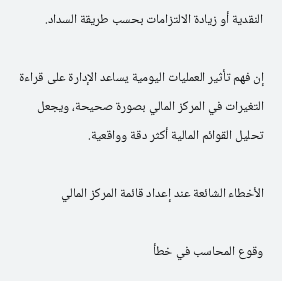النقدية أو زيادة الالتزامات بحسب طريقة السداد.

إن فهم تأثير العمليات اليومية يساعد الإدارة على قراءة التغيرات في المركز المالي بصورة صحيحة، ويجعل تحليل القوائم المالية أكثر دقة وواقعية.

الأخطاء الشائعة عند إعداد قائمة المركز المالي

وقوع المحاسب في خطأ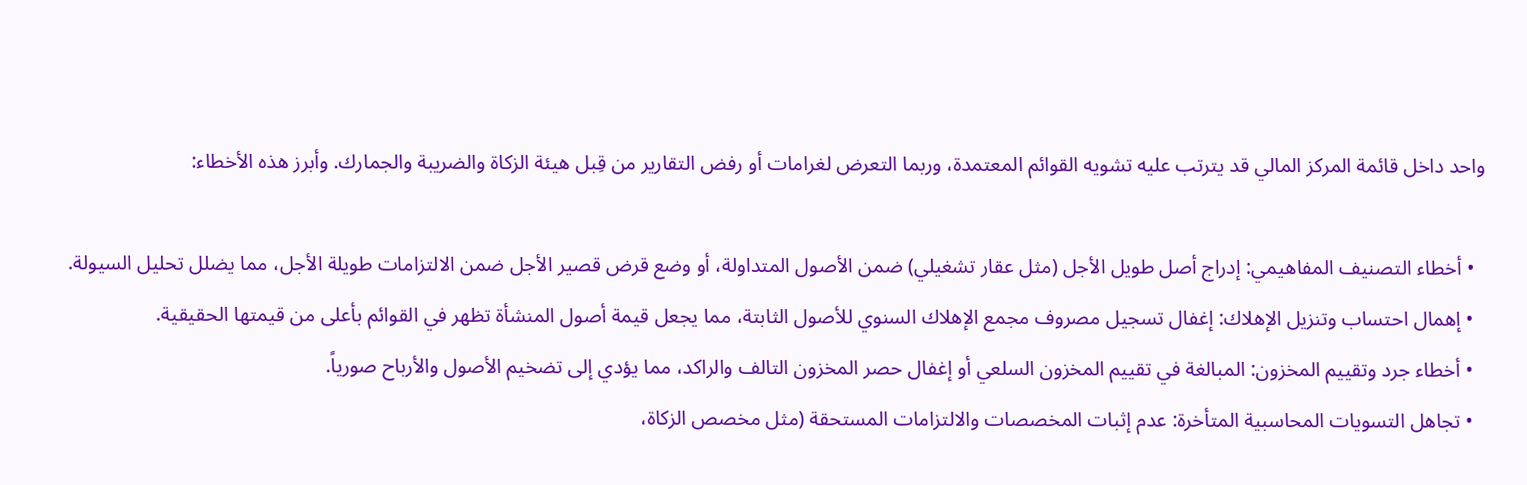واحد داخل قائمة المركز المالي قد يترتب عليه تشويه القوائم المعتمدة، وربما التعرض لغرامات أو رفض التقارير من قِبل هيئة الزكاة والضريبة والجمارك. وأبرز هذه الأخطاء:

  • أخطاء التصنيف المفاهيمي: إدراج أصل طويل الأجل (مثل عقار تشغيلي) ضمن الأصول المتداولة، أو وضع قرض قصير الأجل ضمن الالتزامات طويلة الأجل، مما يضلل تحليل السيولة.
  • إهمال احتساب وتنزيل الإهلاك: إغفال تسجيل مصروف مجمع الإهلاك السنوي للأصول الثابتة، مما يجعل قيمة أصول المنشأة تظهر في القوائم بأعلى من قيمتها الحقيقية.
  • أخطاء جرد وتقييم المخزون: المبالغة في تقييم المخزون السلعي أو إغفال حصر المخزون التالف والراكد، مما يؤدي إلى تضخيم الأصول والأرباح صورياً.
  • تجاهل التسويات المحاسبية المتأخرة: عدم إثبات المخصصات والالتزامات المستحقة (مثل مخصص الزكاة،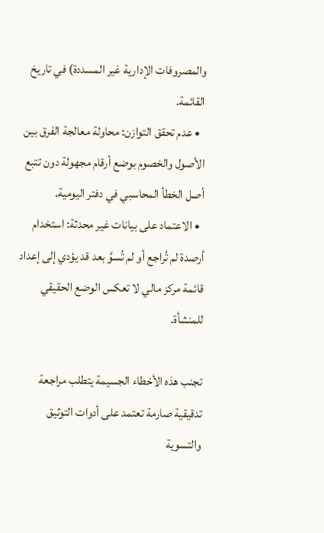والمصروفات الإدارية غير المسددة) في تاريخ القائمة.
  • عدم تحقق التوازن: محاولة معالجة الفرق بين الأصول والخصوم بوضع أرقام مجهولة دون تتبع أصل الخطأ المحاسبي في دفتر اليومية.
  • الاعتماد على بيانات غير محدثة: استخدام أرصدة لم تُراجع أو لم تُسوَّ بعد قد يؤدي إلى إعداد قائمة مركز مالي لا تعكس الوضع الحقيقي للمنشأة.

تجنب هذه الأخطاء الجسيمة يتطلب مراجعة تدقيقية صارمة تعتمد على أدوات التوثيق والتسوية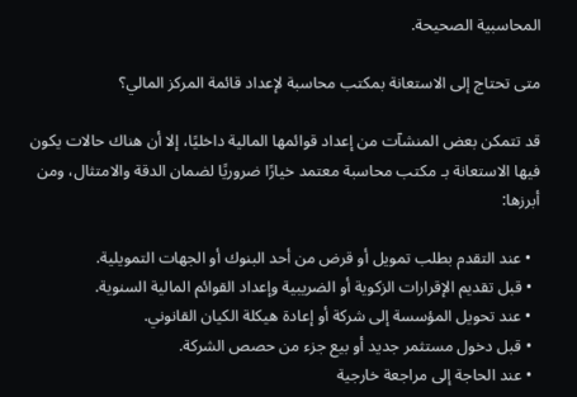المحاسبية الصحيحة.

متى تحتاج إلى الاستعانة بمكتب محاسبة لإعداد قائمة المركز المالي؟

قد تتمكن بعض المنشآت من إعداد قوائمها المالية داخليًا، إلا أن هناك حالات يكون فيها الاستعانة بـ مكتب محاسبة معتمد خيارًا ضروريًا لضمان الدقة والامتثال، ومن أبرزها:

  • عند التقدم بطلب تمويل أو قرض من أحد البنوك أو الجهات التمويلية.
  • قبل تقديم الإقرارات الزكوية أو الضريبية وإعداد القوائم المالية السنوية.
  • عند تحويل المؤسسة إلى شركة أو إعادة هيكلة الكيان القانوني.
  • قبل دخول مستثمر جديد أو بيع جزء من حصص الشركة.
  • عند الحاجة إلى مراجعة خارجية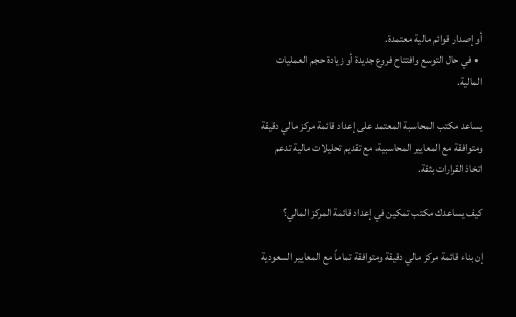أو إصدار قوائم مالية معتمدة.
  • في حال التوسع وافتتاح فروع جديدة أو زيادة حجم العمليات المالية.

يساعد مكتب المحاسبة المعتمد على إعداد قائمة مركز مالي دقيقة ومتوافقة مع المعايير المحاسبية، مع تقديم تحليلات مالية تدعم اتخاذ القرارات بثقة.

كيف يساعدك مكتب تمكين في إعداد قائمة المركز المالي؟

إن بناء قائمة مركز مالي دقيقة ومتوافقة تماماً مع المعايير السعودية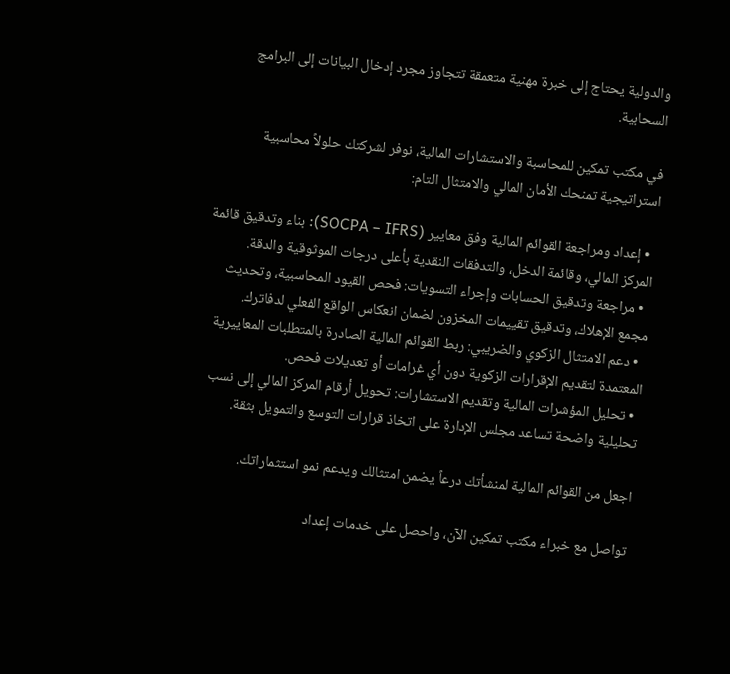والدولية يحتاج إلى خبرة مهنية متعمقة تتجاوز مجرد إدخال البيانات إلى البرامج السحابية.

في مكتب تمكين للمحاسبة والاستشارات المالية، نوفر لشركتك حلولاً محاسبية استراتيجية تمنحك الأمان المالي والامتثال التام:

  • إعداد ومراجعة القوائم المالية وفق معايير (SOCPA – IFRS): بناء وتدقيق قائمة المركز المالي، وقائمة الدخل، والتدفقات النقدية بأعلى درجات الموثوقية والدقة.
  • مراجعة وتدقيق الحسابات وإجراء التسويات: فحص القيود المحاسبية، وتحديث مجمع الإهلاك، وتدقيق تقييمات المخزون لضمان انعكاس الواقع الفعلي لدفاترك.
  • دعم الامتثال الزكوي والضريبي: ربط القوائم المالية الصادرة بالمتطلبات المعاييرية المعتمدة لتقديم الإقرارات الزكوية دون أي غرامات أو تعديلات فحص.
  • تحليل المؤشرات المالية وتقديم الاستشارات: تحويل أرقام المركز المالي إلى نسب تحليلية واضحة تساعد مجلس الإدارة على اتخاذ قرارات التوسع والتمويل بثقة.

اجعل من القوائم المالية لمنشأتك درعاً يضمن امتثالك ويدعم نمو استثماراتك.

تواصل مع خبراء مكتب تمكين الآن، واحصل على خدمات إعداد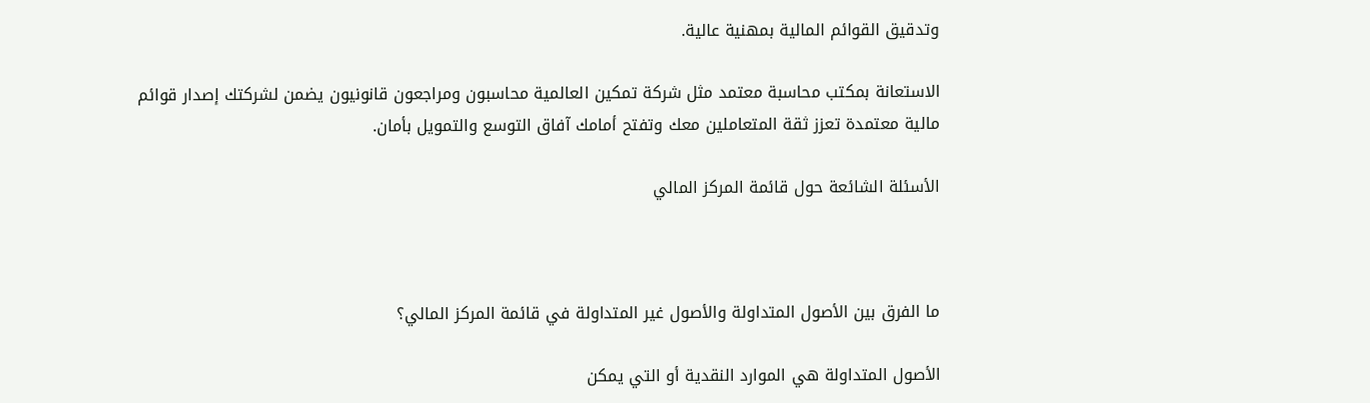وتدقيق القوائم المالية بمهنية عالية.

الاستعانة بمكتب محاسبة معتمد مثل شركة تمكين العالمية محاسبون ومراجعون قانونيون يضمن لشركتك إصدار قوائم مالية معتمدة تعزز ثقة المتعاملين معك وتفتح أمامك آفاق التوسع والتمويل بأمان.

الأسئلة الشائعة حول قائمة المركز المالي



ما الفرق بين الأصول المتداولة والأصول غير المتداولة في قائمة المركز المالي؟

الأصول المتداولة هي الموارد النقدية أو التي يمكن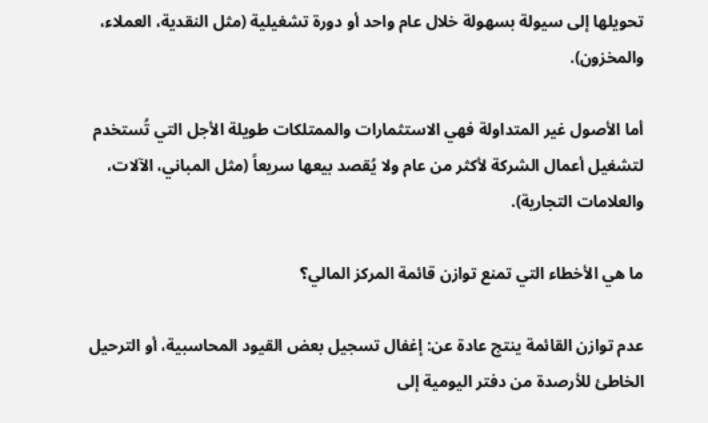تحويلها إلى سيولة بسهولة خلال عام واحد أو دورة تشغيلية (مثل النقدية، العملاء، والمخزون).

أما الأصول غير المتداولة فهي الاستثمارات والممتلكات طويلة الأجل التي تُستخدم لتشغيل أعمال الشركة لأكثر من عام ولا يُقصد بيعها سريعاً (مثل المباني، الآلات، والعلامات التجارية).

ما هي الأخطاء التي تمنع توازن قائمة المركز المالي؟

عدم توازن القائمة ينتج عادة عن: إغفال تسجيل بعض القيود المحاسبية، أو الترحيل الخاطئ للأرصدة من دفتر اليومية إلى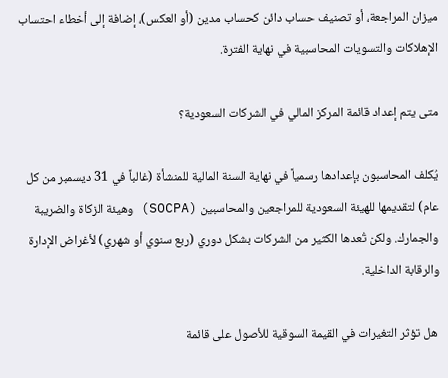ميزان المراجعة، أو تصنيف حساب دائن كحساب مدين (أو العكس)، إضافة إلى أخطاء احتساب الإهلاكات والتسويات المحاسبية في نهاية الفترة.

متى يتم إعداد قائمة المركز المالي في الشركات السعودية؟

يُكلف المحاسبون بإعدادها رسمياً في نهاية السنة المالية للمنشأة (غالباً في 31 ديسمبر من كل عام) لتقديمها للهيئة السعودية للمراجعين والمحاسبين (SOCPA) وهيئة الزكاة والضريبة والجمارك. ولكن تُعدها الكثير من الشركات بشكل دوري (ربع سنوي أو شهري) لأغراض الإدارة والرقابة الداخلية.

 هل تؤثر التغيرات في القيمة السوقية للأصول على قائمة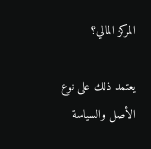المركز المالي؟

يعتمد ذلك على نوع الأصل والسياسة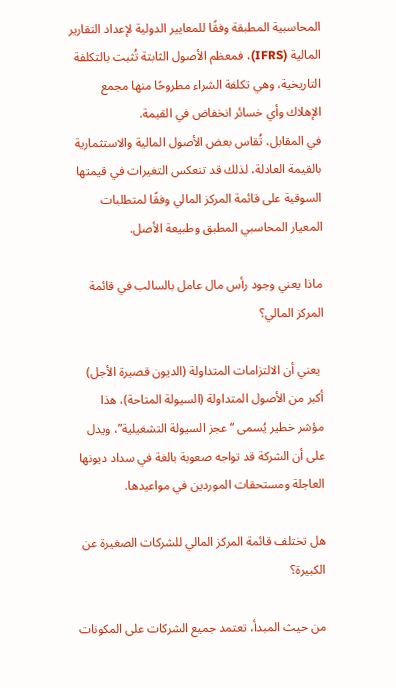المحاسبية المطبقة وفقًا للمعايير الدولية لإعداد التقارير المالية (IFRS)، فمعظم الأصول الثابتة تُثبت بالتكلفة التاريخية، وهي تكلفة الشراء مطروحًا منها مجمع الإهلاك وأي خسائر انخفاض في القيمة.
في المقابل، تُقاس بعض الأصول المالية والاستثمارية بالقيمة العادلة، لذلك قد تنعكس التغيرات في قيمتها السوقية على قائمة المركز المالي وفقًا لمتطلبات المعيار المحاسبي المطبق وطبيعة الأصل.

ماذا يعني وجود رأس مال عامل بالسالب في قائمة المركز المالي؟

 يعني أن الالتزامات المتداولة (الديون قصيرة الأجل) أكبر من الأصول المتداولة (السيولة المتاحة)، هذا مؤشر خطير يُسمى “عجز السيولة التشغيلية”، ويدل على أن الشركة قد تواجه صعوبة بالغة في سداد ديونها العاجلة ومستحقات الموردين في مواعيدها.

هل تختلف قائمة المركز المالي للشركات الصغيرة عن الكبيرة؟

من حيث المبدأ، تعتمد جميع الشركات على المكونات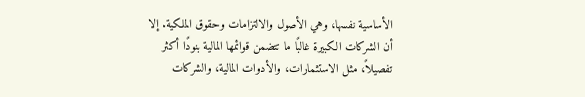الأساسية نفسها، وهي الأصول والالتزامات وحقوق الملكية. إلا أن الشركات الكبيرة غالبًا ما تتضمن قوائمها المالية بنودًا أكثر تفصيلاً، مثل الاستثمارات، والأدوات المالية، والشركات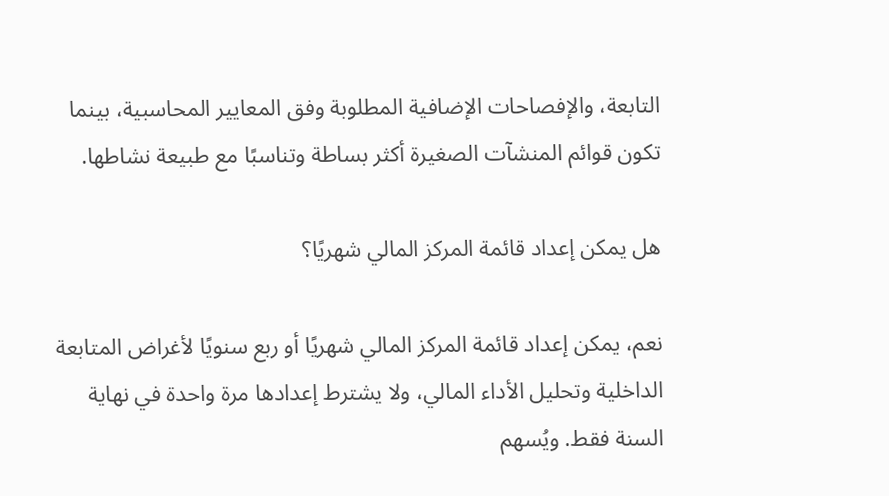التابعة، والإفصاحات الإضافية المطلوبة وفق المعايير المحاسبية، بينما تكون قوائم المنشآت الصغيرة أكثر بساطة وتناسبًا مع طبيعة نشاطها.

هل يمكن إعداد قائمة المركز المالي شهريًا؟

نعم، يمكن إعداد قائمة المركز المالي شهريًا أو ربع سنويًا لأغراض المتابعة الداخلية وتحليل الأداء المالي، ولا يشترط إعدادها مرة واحدة في نهاية السنة فقط. ويُسهم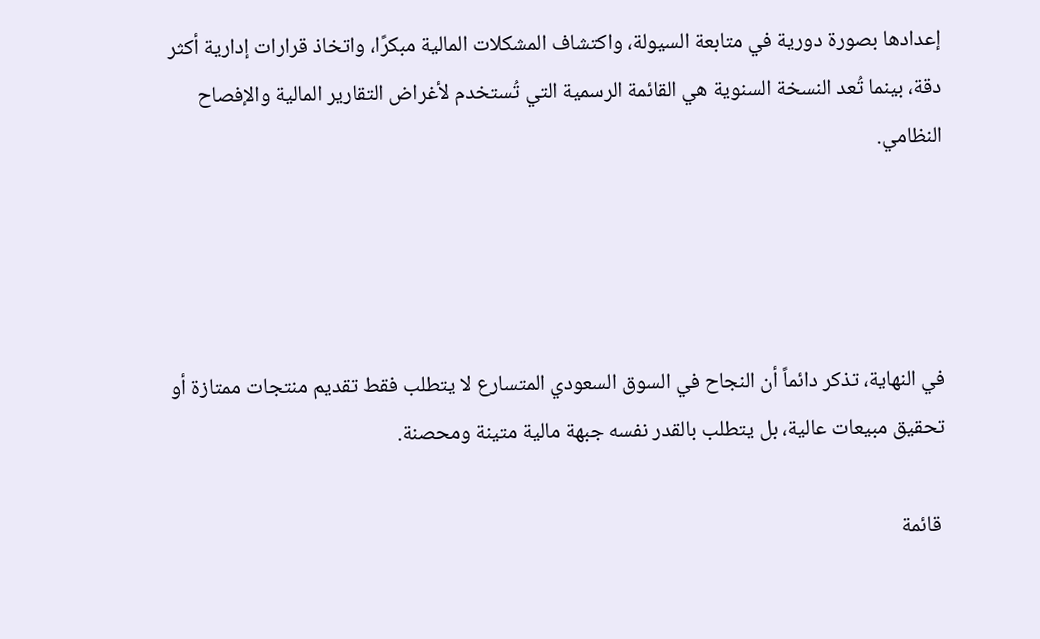إعدادها بصورة دورية في متابعة السيولة، واكتشاف المشكلات المالية مبكرًا، واتخاذ قرارات إدارية أكثر دقة، بينما تُعد النسخة السنوية هي القائمة الرسمية التي تُستخدم لأغراض التقارير المالية والإفصاح النظامي.




في النهاية، تذكر دائماً أن النجاح في السوق السعودي المتسارع لا يتطلب فقط تقديم منتجات ممتازة أو تحقيق مبيعات عالية، بل يتطلب بالقدر نفسه جبهة مالية متينة ومحصنة.

 قائمة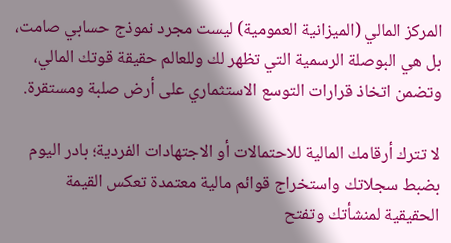المركز المالي (الميزانية العمومية) ليست مجرد نموذج حسابي صامت، بل هي البوصلة الرسمية التي تظهر لك وللعالم حقيقة قوتك المالي، وتضمن اتخاذ قرارات التوسع الاستثماري على أرض صلبة ومستقرة.

لا تترك أرقامك المالية للاحتمالات أو الاجتهادات الفردية؛ بادر اليوم بضبط سجلاتك واستخراج قوائم مالية معتمدة تعكس القيمة الحقيقية لمنشأتك وتفتح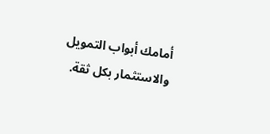أمامك أبواب التمويل والاستثمار بكل ثقة.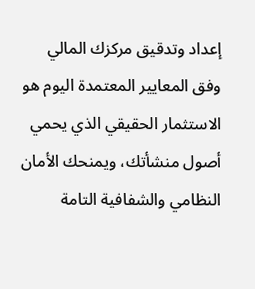إعداد وتدقيق مركزك المالي وفق المعايير المعتمدة اليوم هو الاستثمار الحقيقي الذي يحمي أصول منشأتك، ويمنحك الأمان النظامي والشفافية التامة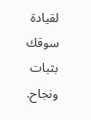لقيادة سوقك بثبات ونجاح.